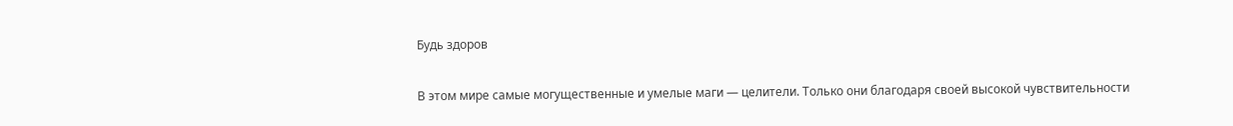Будь здоров

В этом мире самые могущественные и умелые маги — целители. Только они благодаря своей высокой чувствительности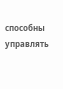способны управлять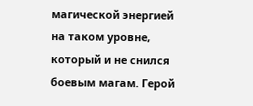магической энергией на таком уровне, который и не снился боевым магам. Герой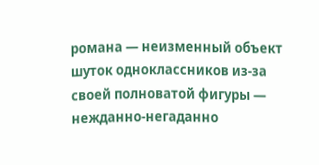романа — неизменный объект шуток одноклассников из-за своей полноватой фигуры — нежданно-негаданно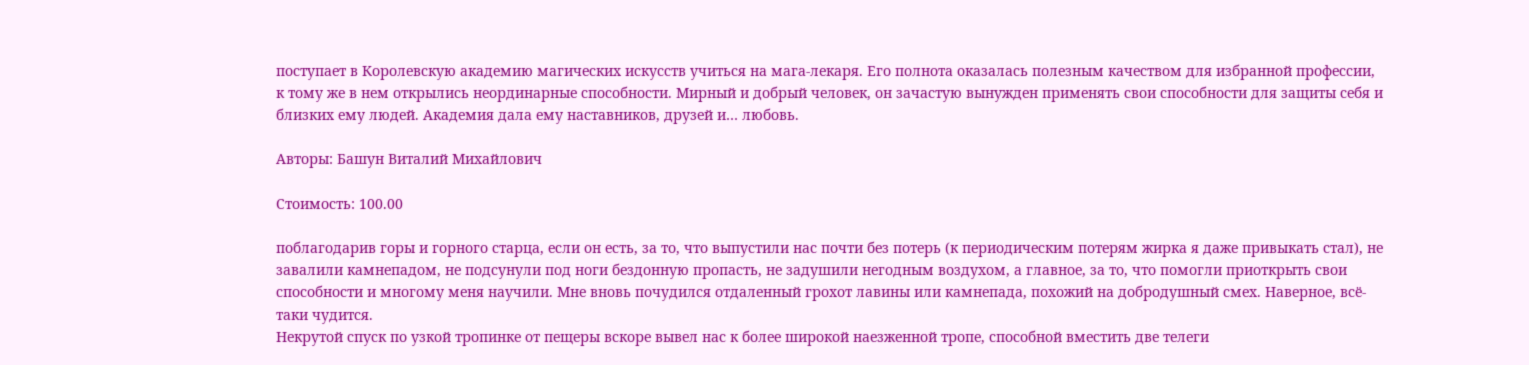поступает в Королевскую академию магических искусств учиться на мага-лекаря. Его полнота оказалась полезным качеством для избранной профессии, к тому же в нем открылись неординарные способности. Мирный и добрый человек, он зачастую вынужден применять свои способности для защиты себя и близких ему людей. Академия дала ему наставников, друзей и… любовь.

Авторы: Башун Виталий Михайлович

Стоимость: 100.00

поблагодарив горы и горного старца, если он есть, за то, что выпустили нас почти без потерь (к периодическим потерям жирка я даже привыкать стал), не завалили камнепадом, не подсунули под ноги бездонную пропасть, не задушили негодным воздухом, а главное, за то, что помогли приоткрыть свои способности и многому меня научили. Мне вновь почудился отдаленный грохот лавины или камнепада, похожий на добродушный смех. Наверное, всё-таки чудится.
Некрутой спуск по узкой тропинке от пещеры вскоре вывел нас к более широкой наезженной тропе, способной вместить две телеги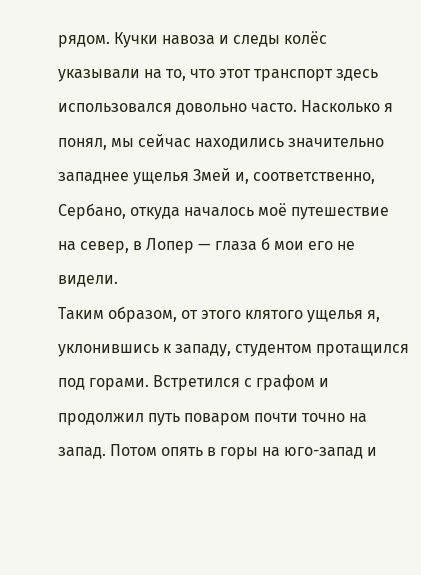рядом. Кучки навоза и следы колёс указывали на то, что этот транспорт здесь использовался довольно часто. Насколько я понял, мы сейчас находились значительно западнее ущелья Змей и, соответственно, Сербано, откуда началось моё путешествие на север, в Лопер — глаза б мои его не видели.
Таким образом, от этого клятого ущелья я, уклонившись к западу, студентом протащился под горами. Встретился с графом и продолжил путь поваром почти точно на запад. Потом опять в горы на юго-запад и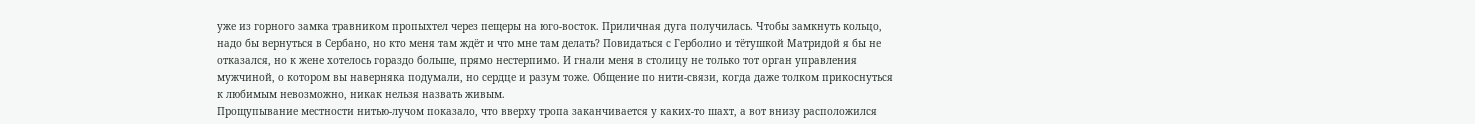уже из горного замка травником пропыхтел через пещеры на юго-восток. Приличная дуга получилась. Чтобы замкнуть кольцо, надо бы вернуться в Сербано, но кто меня там ждёт и что мне там делать? Повидаться с Герболио и тётушкой Матридой я бы не отказался, но к жене хотелось гораздо больше, прямо нестерпимо. И гнали меня в столицу не только тот орган управления мужчиной, о котором вы наверняка подумали, но сердце и разум тоже. Общение по нити-связи, когда даже толком прикоснуться к любимым невозможно, никак нельзя назвать живым.
Прощупывание местности нитью-лучом показало, что вверху тропа заканчивается у каких-то шахт, а вот внизу расположился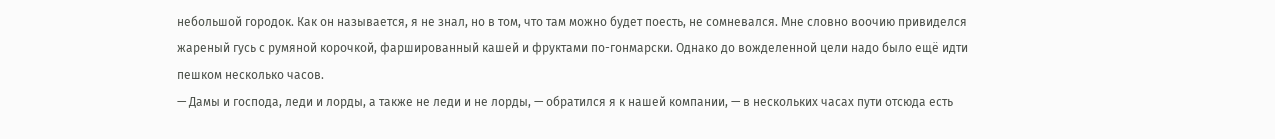небольшой городок. Как он называется, я не знал, но в том, что там можно будет поесть, не сомневался. Мне словно воочию привиделся жареный гусь с румяной корочкой, фаршированный кашей и фруктами по-гонмарски. Однако до вожделенной цели надо было ещё идти пешком несколько часов.
— Дамы и господа, леди и лорды, а также не леди и не лорды, — обратился я к нашей компании, — в нескольких часах пути отсюда есть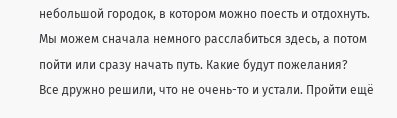небольшой городок, в котором можно поесть и отдохнуть. Мы можем сначала немного расслабиться здесь, а потом пойти или сразу начать путь. Какие будут пожелания?
Все дружно решили, что не очень-то и устали. Пройти ещё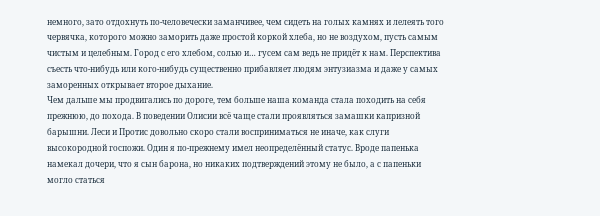немного, зато отдохнуть по-человечески заманчивее, чем сидеть на голых камнях и лелеять того червячка, которого можно заморить даже простой коркой хлеба, но не воздухом, пусть самым чистым и целебным. Город с его хлебом, солью и… гусем сам ведь не придёт к нам. Перспектива съесть что-нибудь или кого-нибудь существенно прибавляет людям энтузиазма и даже у самых заморенных открывает второе дыхание.
Чем дальше мы продвигались по дороге, тем больше наша команда стала походить на себя прежнюю, до похода. В поведении Олисии всё чаще стали проявляться замашки капризной барышни. Леси и Протис довольно скоро стали восприниматься не иначе, как слуги высокородной госпожи. Один я по-прежнему имел неопределённый статус. Вроде папенька намекал дочери, что я сын барона, но никаких подтверждений этому не было, а с папеньки могло статься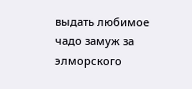выдать любимое чадо замуж за элморского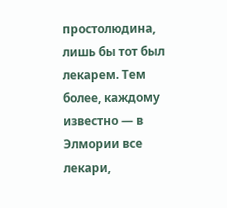простолюдина, лишь бы тот был лекарем. Тем более, каждому известно — в Элмории все лекари,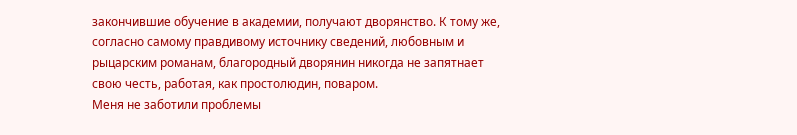закончившие обучение в академии, получают дворянство. К тому же, согласно самому правдивому источнику сведений, любовным и рыцарским романам, благородный дворянин никогда не запятнает свою честь, работая, как простолюдин, поваром.
Меня не заботили проблемы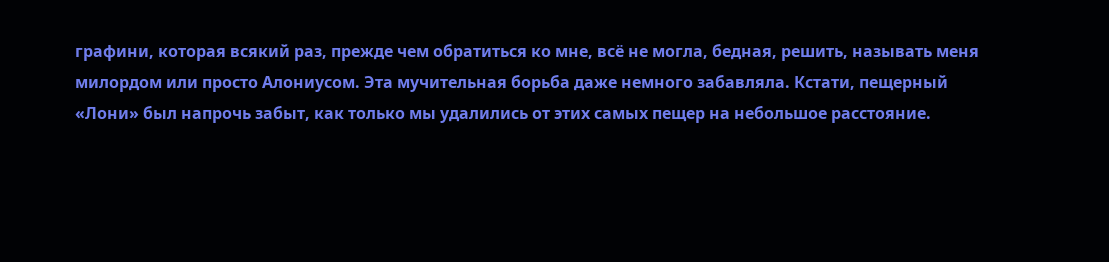графини, которая всякий раз, прежде чем обратиться ко мне, всё не могла, бедная, решить, называть меня милордом или просто Алониусом. Эта мучительная борьба даже немного забавляла. Кстати, пещерный «Лони» был напрочь забыт, как только мы удалились от этих самых пещер на небольшое расстояние.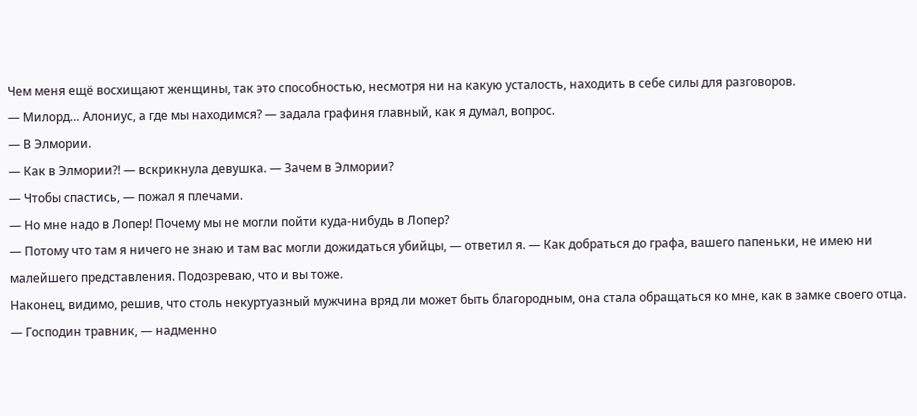Чем меня ещё восхищают женщины, так это способностью, несмотря ни на какую усталость, находить в себе силы для разговоров.
— Милорд… Алониус, а где мы находимся? — задала графиня главный, как я думал, вопрос.
— В Элмории.
— Как в Элмории?! — вскрикнула девушка. — Зачем в Элмории?
— Чтобы спастись, — пожал я плечами.
— Но мне надо в Лопер! Почему мы не могли пойти куда-нибудь в Лопер?
— Потому что там я ничего не знаю и там вас могли дожидаться убийцы, — ответил я. — Как добраться до графа, вашего папеньки, не имею ни малейшего представления. Подозреваю, что и вы тоже.
Наконец, видимо, решив, что столь некуртуазный мужчина вряд ли может быть благородным, она стала обращаться ко мне, как в замке своего отца.
— Господин травник, — надменно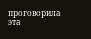проговорила эта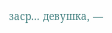заср… девушка, —